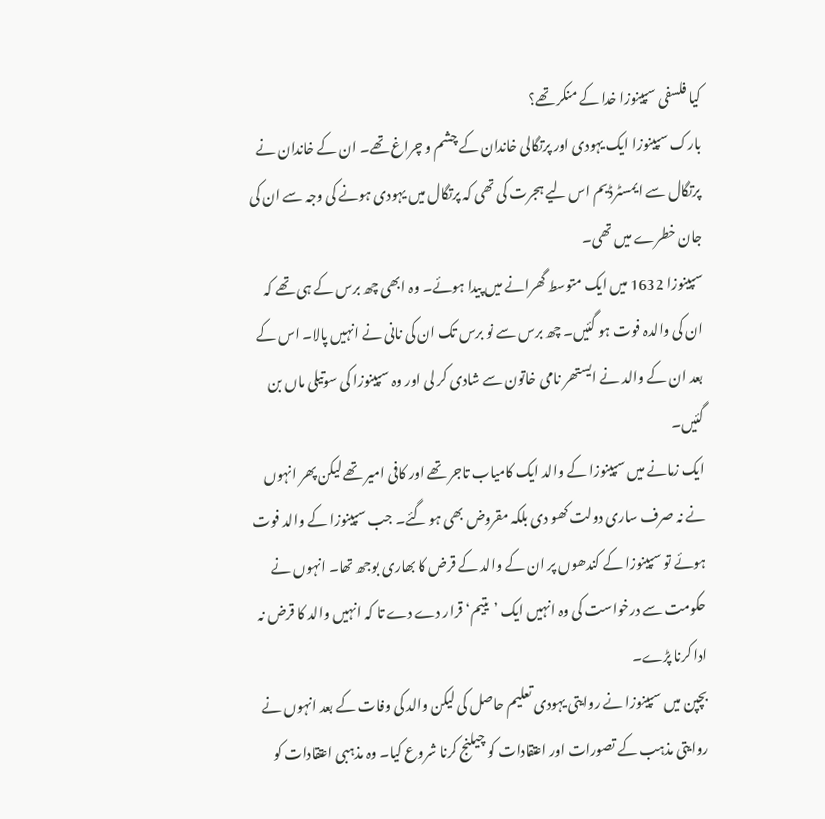کیا فلسفی سپینوزا خدا کے منکر تھے؟
بارک سپینوزا ایک یہودی اور پرتگالی خاندان کے چشم و چراغ تھے۔ ان کے خاندان نے پرتگال سے ایمسٹرڈیم اس لیے ہجرت کی تھی کہ پرتگال میں یہودی ہونے کی وجہ سے ان کی جان خطرے میں تھی۔
سپینوزا 1632 میں ایک متوسط گھرانے میں پیدا ہوئے۔ وہ ابھی چھ برس کے ہی تھے کہ ان کی والدہ فوت ہو گئیں۔ چھ برس سے نو برس تک ان کی نانی نے انہیں پالا۔ اس کے بعد ان کے والد نے ایستھر نامی خاتون سے شادی کر لی اور وہ سپینوزا کی سوتیلی ماں بن گئیں۔
ایک زمانے میں سپینوزا کے والد ایک کامیاب تاجر تھے اور کافی امیر تھے لیکن پھر انہوں نے نہ صرف ساری دولت کھو دی بلکہ مقروض بھی ہو گئے۔ جب سپینوزا کے والد فوت ہوئے تو سپینوزا کے کندھوں پر ان کے والد کے قرض کا بھاری بوجھ تھا۔ انہوں نے حکومت سے درخواست کی وہ انہیں ایک ’یتیم‘ قرار دے دے تا کہ انہیں والد کا قرض نہ ادا کرنا پڑے۔
بچپن میں سپینوزا نے روایتی یہودی تعلیم حاصل کی لیکن والد کی وفات کے بعد انہوں نے روایتی مذہب کے تصورات اور اعتقادات کو چیلنج کرنا شروع کیا۔ وہ مذہبی اعتقادات کو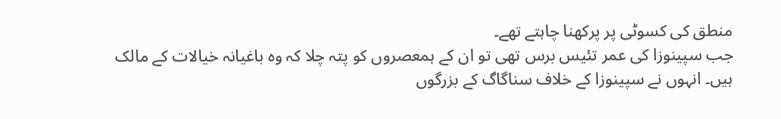منطق کی کسوٹی پر پرکھنا چاہتے تھے۔
جب سپینوزا کی عمر تئیس برس تھی تو ان کے ہمعصروں کو پتہ چلا کہ وہ باغیانہ خیالات کے مالک ہیں۔ انہوں نے سپینوزا کے خلاف سناگاگ کے بزرگوں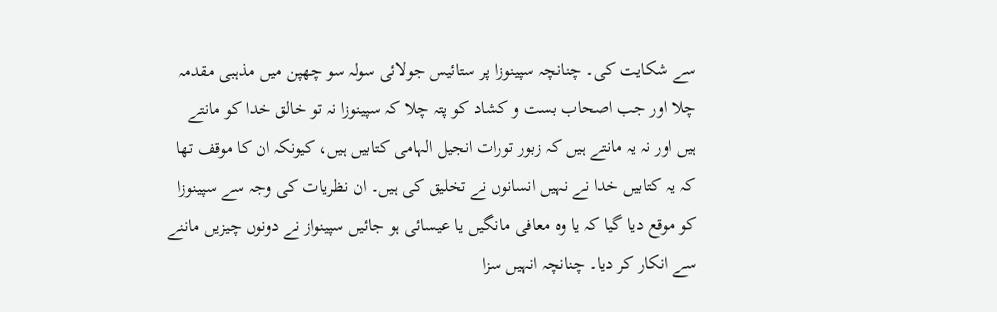سے شکایت کی۔ چنانچہ سپینوزا پر ستائیس جولائی سولہ سو چھپن میں مذہبی مقدمہ چلا اور جب اصحاب بست و کشاد کو پتہ چلا کہ سپینوزا نہ تو خالق خدا کو مانتے ہیں اور نہ یہ مانتے ہیں کہ زبور تورات انجیل الہامی کتابیں ہیں، کیونکہ ان کا موقف تھا کہ یہ کتابیں خدا نے نہیں انسانوں نے تخلیق کی ہیں۔ ان نظریات کی وجہ سے سپینوزا کو موقع دیا گیا کہ یا وہ معافی مانگیں یا عیسائی ہو جائیں سپینواز نے دونوں چیزیں ماننے سے انکار کر دیا۔ چنانچہ انہیں سزا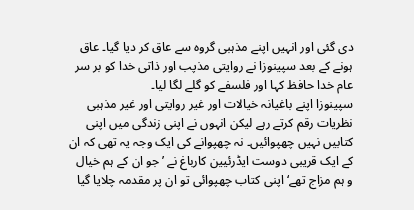دی گئی اور انہیں اپنے مذہبی گروہ سے عاق کر دیا گیا۔ عاق ہونے کے بعد سپینوزا نے روایتی مذپب اور ذاتی خدا کو بر سر عام خدا حافظ کہا اور فلسفے کو گلے لگا لیا۔
سپینوزا اپنے باغیانہ خیالات اور غیر روایتی اور غیر مذہبی نظریات رقم کرتے رہے لیکن انہوں نے اپنی زندگی میں اپنی کتابیں نہیں چھپوائیں۔ نہ چھپوانے کی ایک وجہ یہ تھی کہ ان کے ایک قریبی دوست ایڈرئیین کارباغ نے ’جو ان کے ہم خیال و ہم مزاج تھے‘ اپنی کتاب چھپوائی تو ان پر مقدمہ چلایا گیا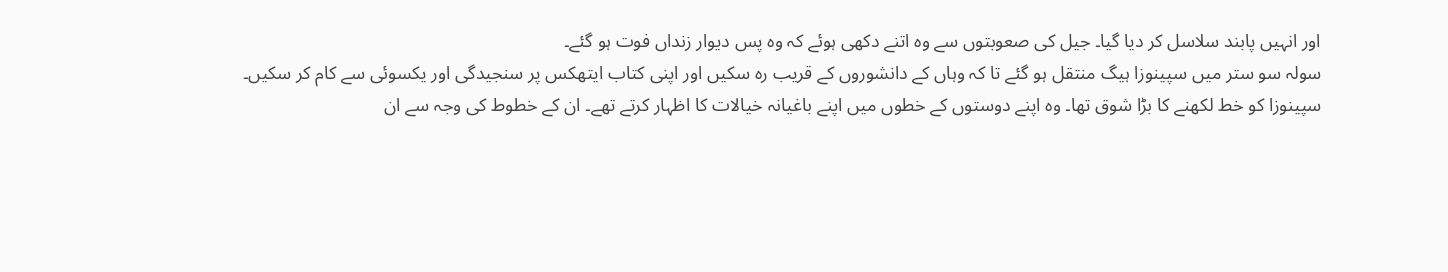اور انہیں پابند سلاسل کر دیا گیا۔ جیل کی صعوبتوں سے وہ اتنے دکھی ہوئے کہ وہ پس دیوار زنداں فوت ہو گئے۔
سولہ سو ستر میں سپینوزا ہیگ منتقل ہو گئے تا کہ وہاں کے دانشوروں کے قریب رہ سکیں اور اپنی کتاب ایتھکس پر سنجیدگی اور یکسوئی سے کام کر سکیں۔
سپینوزا کو خط لکھنے کا بڑا شوق تھا۔ وہ اپنے دوستوں کے خطوں میں اپنے باغیانہ خیالات کا اظہار کرتے تھے۔ ان کے خطوط کی وجہ سے ان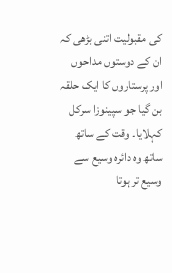کی مقبولیت اتنی بڑھی کہ ان کے دوستوں مداحوں اور پرستاروں کا ایک حلقہ بن گیا جو سپینوزا سرکل کہلایا۔ وقت کے ساتھ ساتھ وہ دائرہ وسیع سے وسیع تر ہوتا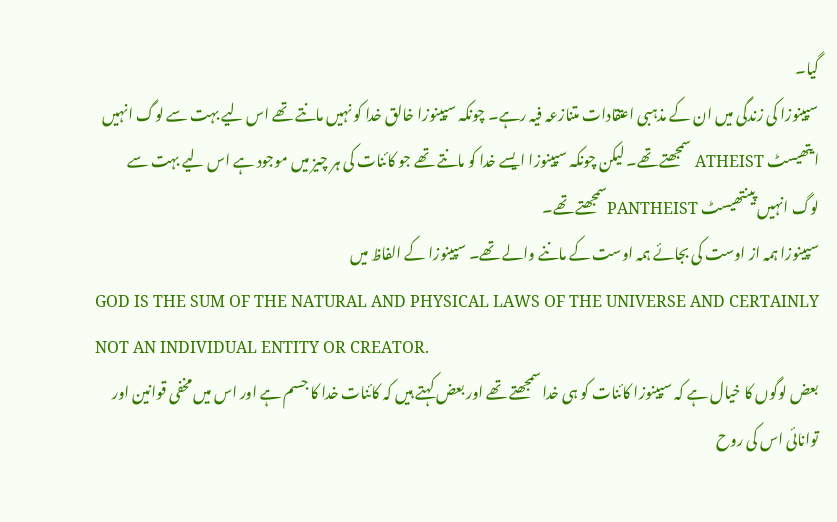گیا۔
سپینوزا کی زندگی میں ان کے مذہبی اعتقادات متنازعہ فیہ رہے۔ چونکہ سپینوزا خالق خدا کو نہیں مانتے تھے اس لیے بہت سے لوگ انہیں ایتھیسٹ ATHEIST سمجھتے تھے۔ لیکن چونکہ سپینوزا ایسے خدا کو مانتے تھے جو کائنات کی ہر چیز میں موجود ہے اس لیے بہت سے لوگ انہیں پینتھیسٹ PANTHEISTسمجھتے تھے۔
سپینوزا ہمہ از اوست کی بجائے ہمہ اوست کے ماننے والے تھے۔ سپینوزا کے الفاظ میں
GOD IS THE SUM OF THE NATURAL AND PHYSICAL LAWS OF THE UNIVERSE AND CERTAINLY NOT AN INDIVIDUAL ENTITY OR CREATOR.
بعض لوگوں کا خیال ہے کہ سپینوزا کائنات کو ہی خدا سمجھتے تھے اور بعض کہتے ہیں کہ کائنات خدا کا جسم ہے اور اس میں مخفی قوانین اور توانائی اس کی روح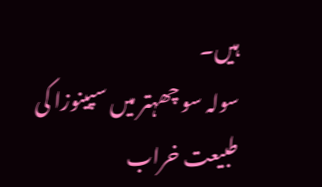ہیں۔
سولہ سو چھہتر میں سپینوزا کی طبیعت خراب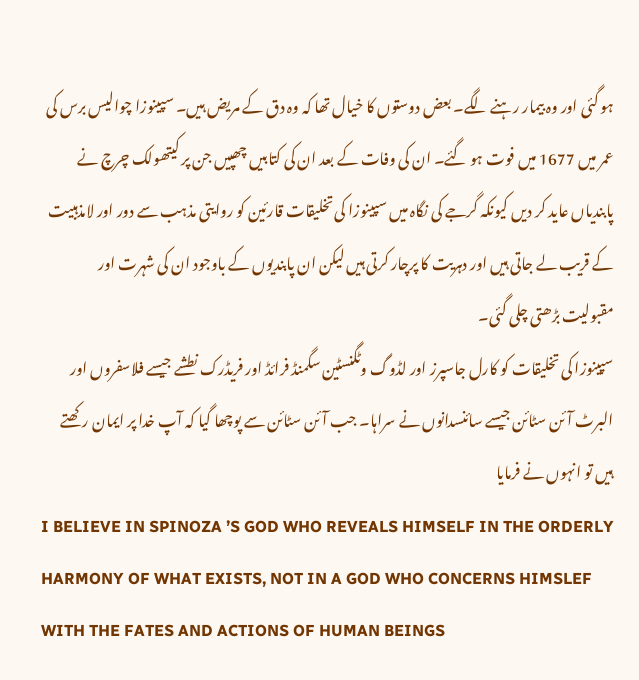ہو گئی اور وہ بیمار رہنے لگے۔ بعض دوستوں کا خیال تھا کہ وہ دق کے مریض ہیں۔ سپینوزا چوالیس برس کی عمر میں 1677 میں فوت ہو گئے۔ ان کی وفات کے بعد ان کی کتابیں چھپیں جن پر کیتھولک چرچ نے پابندیاں عاید کر دیں کیونکہ گرجے کی نگاہ میں سپینوزا کی تخلیقات قارئین کو روایتی مذہب سے دور اور لامذہبیت کے قریب لے جاتی ہیں اور دہریت کا پرچار کرتی ہیں لیکن ان پابندیوں کے باوجود ان کی شہرت اور مقبولیت بڑھتی چلی گئی۔
سپینوزا کی تخلیقات کو کارل جاسپرز اور لڈوگ وٹگنسٹین سگمنڈ فرائڈ اور فریڈرک نطشے جیسے فلاسفروں اور البرٹ آئن سٹائن جیسے سائنسدانوں نے سراہا۔ جب آئن سٹائن سے پوچھا گیا کہ آپ خدا پر ایمان رکھتے ہیں تو انہوں نے فرمایا
I BELIEVE IN SPINOZA ’S GOD WHO REVEALS HIMSELF IN THE ORDERLY HARMONY OF WHAT EXISTS, NOT IN A GOD WHO CONCERNS HIMSLEF WITH THE FATES AND ACTIONS OF HUMAN BEINGS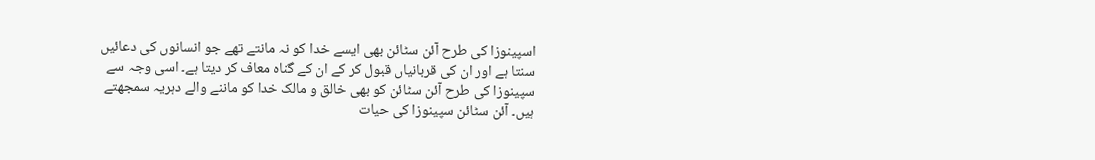اسپینوزا کی طرح آئن سٹائن بھی ایسے خدا کو نہ مانتے تھے جو انسانوں کی دعائیں سنتا ہے اور ان کی قربانیاں قبول کر کے ان کے گناہ معاف کر دیتا ہے۔ اسی وجہ سے سپینوزا کی طرح آئن سٹائن کو بھی خالق و مالک خدا کو ماننے والے دہریہ سمجھتے ہیں۔ آئن سٹائن سپینوزا کی حیات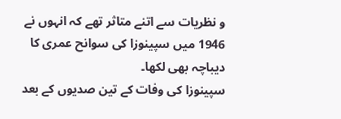و نظریات سے اتنے متاثر تھے کہ انہوں نے 1946 میں سپینوزا کی سوانح عمری کا دیباچہ بھی لکھا۔
سپینوزا کی وفات کے تین صدیوں کے بعد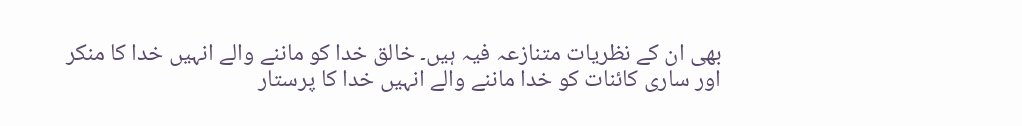بھی ان کے نظریات متنازعہ فیہ ہیں۔ خالق خدا کو ماننے والے انہیں خدا کا منکر اور ساری کائنات کو خدا ماننے والے انہیں خدا کا پرستار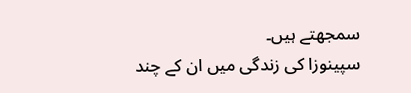سمجھتے ہیں۔
سپینوزا کی زندگی میں ان کے چند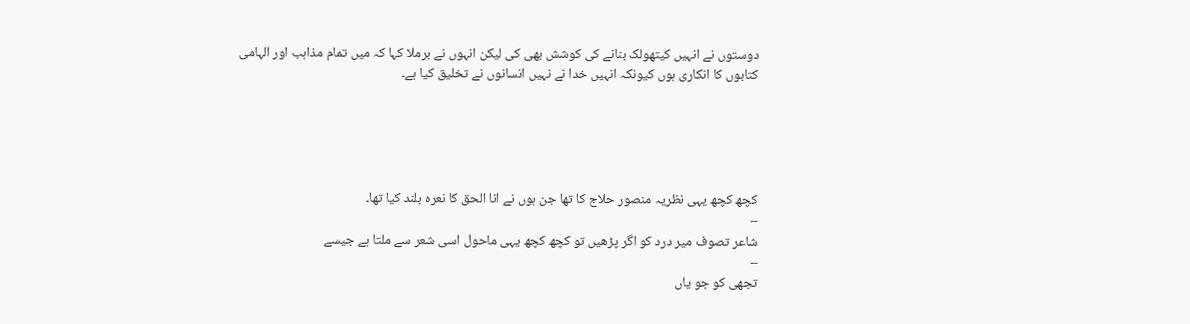دوستوں نے انہیں کیتھولک بنانے کی کوشش بھی کی لیکن انہوں نے برملا کہا کہ میں تمام مذاہب اور الہامی کتابوں کا انکاری ہوں کیونکہ انہیں خدا نے نہیں انسانوں نے تخلیق کیا ہے۔





کچھ کچھ یہی نظریہ منصور حلاج کا تھا جن ہوں نے انا الحق کا نعرہ بلند کیا تھا۔
–
شاعر تصوف میر درد کو اگر پڑھیں تو کچھ کچھ یہی ماحول اسی شعر سے ملتا ہے جیسے
–
تجھی کو جو یاں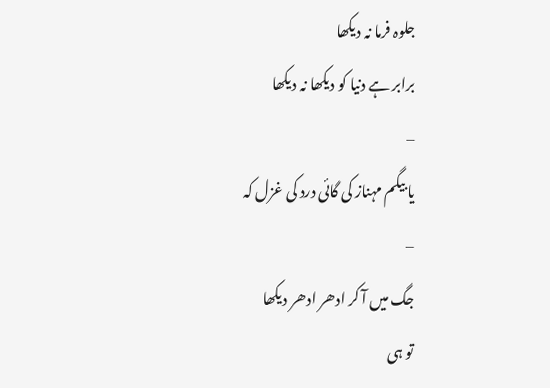جلوہ فرما نہ دیکھا
برابر ہے دنیا کو دیکھا نہ دیکھا
–
یا بیگم مہناز کی گائی درد کی غزل کہ
–
جگ میں آ کر ادھر ادھر دیکھا
تو ہی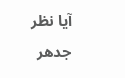آیا نظر جدھر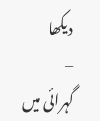دیکھا
–
گہرائی میں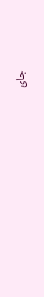جائ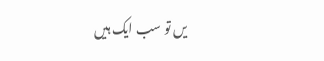یں تو سب ایک ہیں